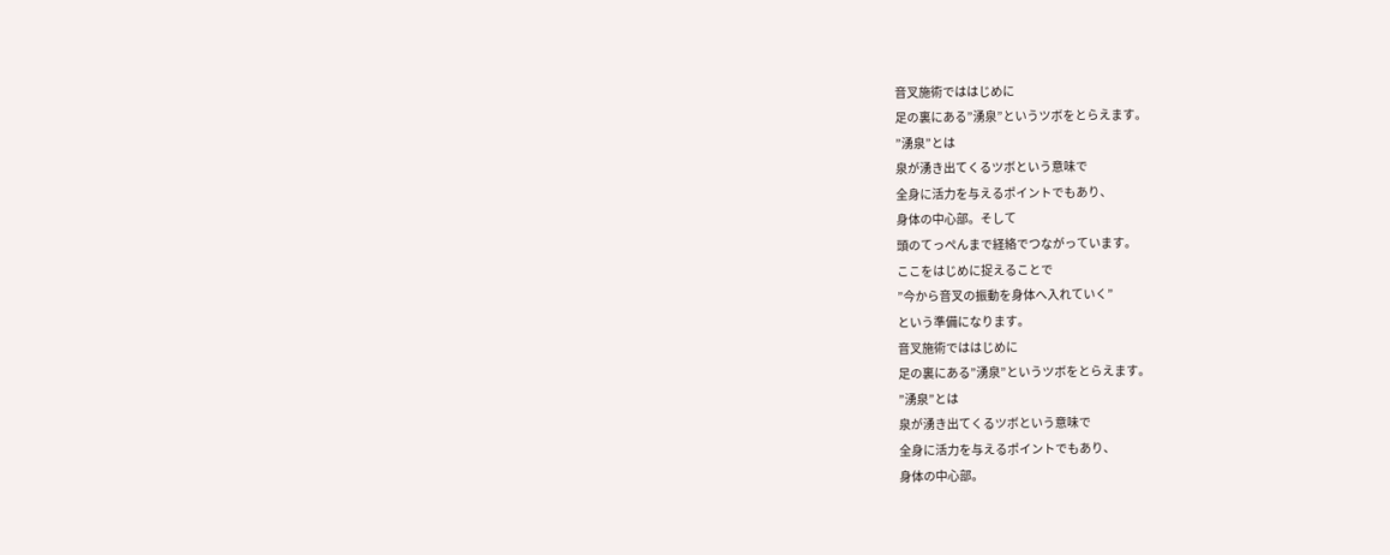音叉施術でははじめに
足の裏にある”湧泉”というツボをとらえます。
”湧泉”とは
泉が湧き出てくるツボという意味で
全身に活力を与えるポイントでもあり、
身体の中心部。そして
頭のてっぺんまで経絡でつながっています。
ここをはじめに捉えることで
”今から音叉の振動を身体へ入れていく”
という準備になります。
音叉施術でははじめに
足の裏にある”湧泉”というツボをとらえます。
”湧泉”とは
泉が湧き出てくるツボという意味で
全身に活力を与えるポイントでもあり、
身体の中心部。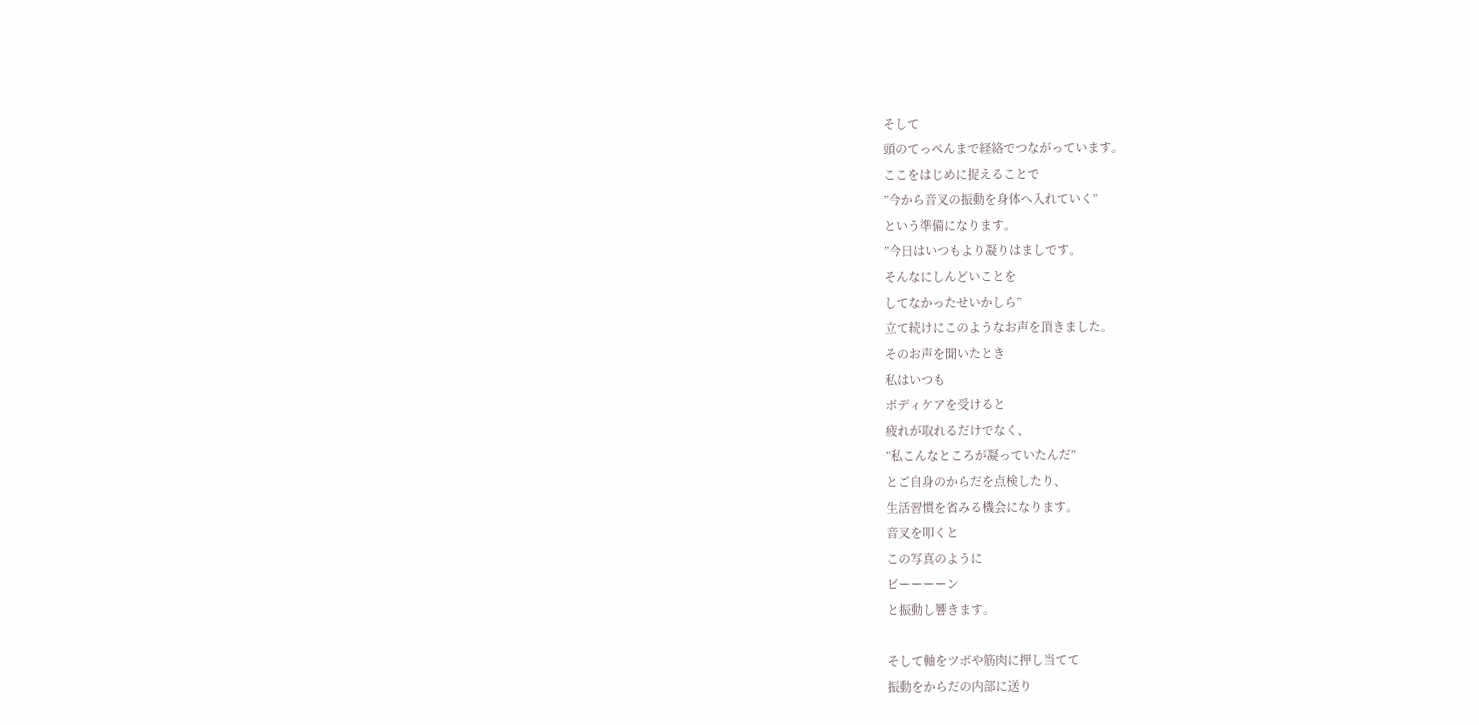そして
頭のてっぺんまで経絡でつながっています。
ここをはじめに捉えることで
”今から音叉の振動を身体へ入れていく”
という準備になります。
”今日はいつもより凝りはましです。
そんなにしんどいことを
してなかったせいかしら”
立て続けにこのようなお声を頂きました。
そのお声を聞いたとき
私はいつも
ボディケアを受けると
疲れが取れるだけでなく、
”私こんなところが凝っていたんだ”
とご自身のからだを点検したり、
生活習慣を省みる機会になります。
音叉を叩くと
この写真のように
ビーーーーン
と振動し響きます。

そして軸をツボや筋肉に押し当てて
振動をからだの内部に送り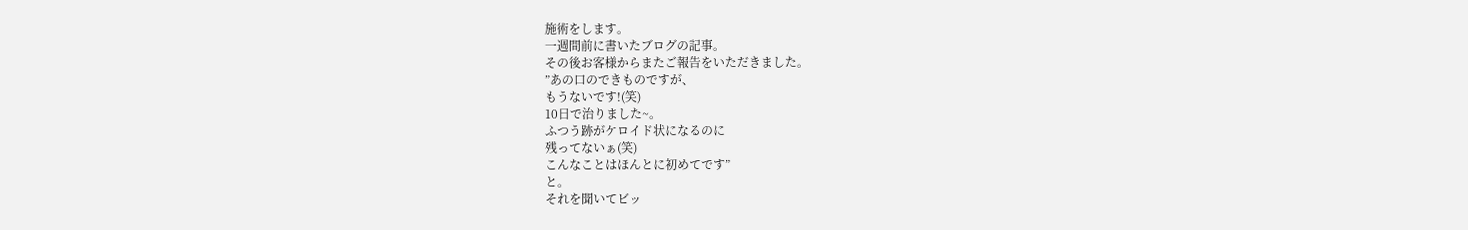施術をします。
一週間前に書いたブログの記事。
その後お客様からまたご報告をいただきました。
”あの口のできものですが、
もうないです!(笑)
10日で治りました~。
ふつう跡がケロイド状になるのに
残ってないぁ(笑)
こんなことはほんとに初めてです”
と。
それを聞いてビッ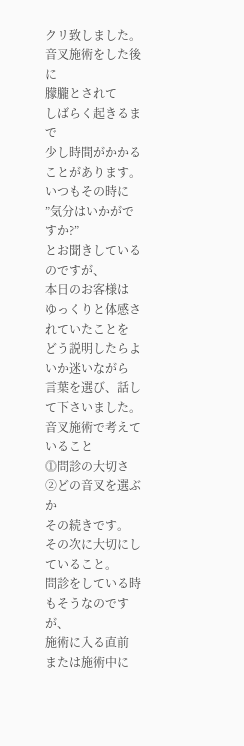クリ致しました。
音叉施術をした後に
朦朧とされて
しばらく起きるまで
少し時間がかかることがあります。
いつもその時に
”気分はいかがですか?”
とお聞きしているのですが、
本日のお客様は
ゆっくりと体感されていたことを
どう説明したらよいか迷いながら
言葉を選び、話して下さいました。
音叉施術で考えていること
⓵問診の大切さ
②どの音叉を選ぶか
その続きです。
その次に大切にしていること。
問診をしている時もそうなのですが、
施術に入る直前
または施術中に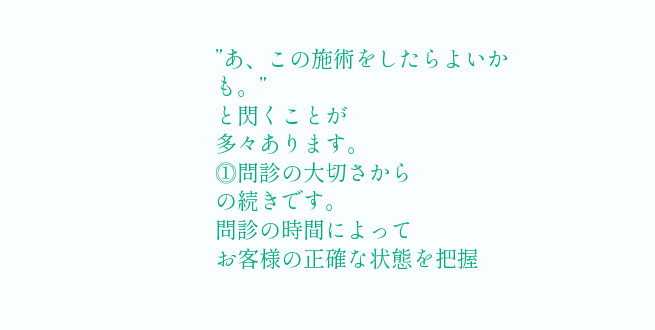”あ、この施術をしたらよいかも。”
と閃くことが
多々あります。
⓵問診の大切さから
の続きです。
問診の時間によって
お客様の正確な状態を把握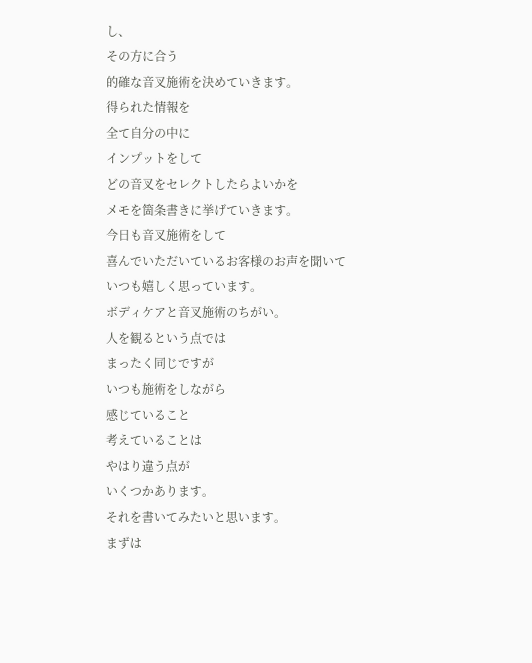し、
その方に合う
的確な音叉施術を決めていきます。
得られた情報を
全て自分の中に
インプットをして
どの音叉をセレクトしたらよいかを
メモを箇条書きに挙げていきます。
今日も音叉施術をして
喜んでいただいているお客様のお声を聞いて
いつも嬉しく思っています。
ボディケアと音叉施術のちがい。
人を観るという点では
まったく同じですが
いつも施術をしながら
感じていること
考えていることは
やはり違う点が
いくつかあります。
それを書いてみたいと思います。
まずは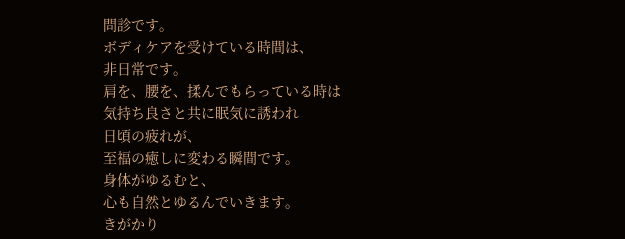問診です。
ボディケアを受けている時間は、
非日常です。
肩を、腰を、揉んでもらっている時は
気持ち良さと共に眠気に誘われ
日頃の疲れが、
至福の癒しに変わる瞬間です。
身体がゆるむと、
心も自然とゆるんでいきます。
きがかり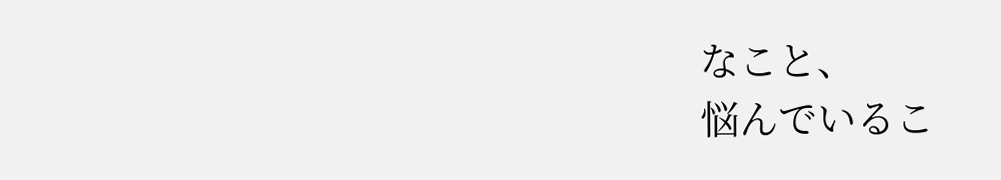なこと、
悩んでいるこ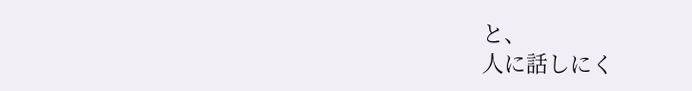と、
人に話しにく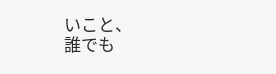いこと、
誰でも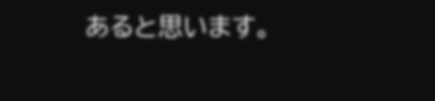あると思います。